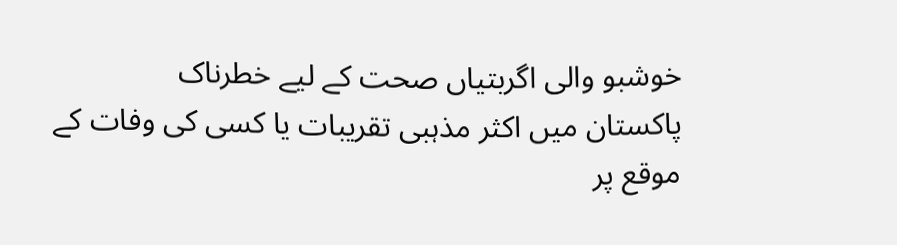خوشبو والی اگربتیاں صحت کے لیے خطرناک
پاکستان میں اکثر مذہبی تقریبات یا کسی کی وفات کے موقع پر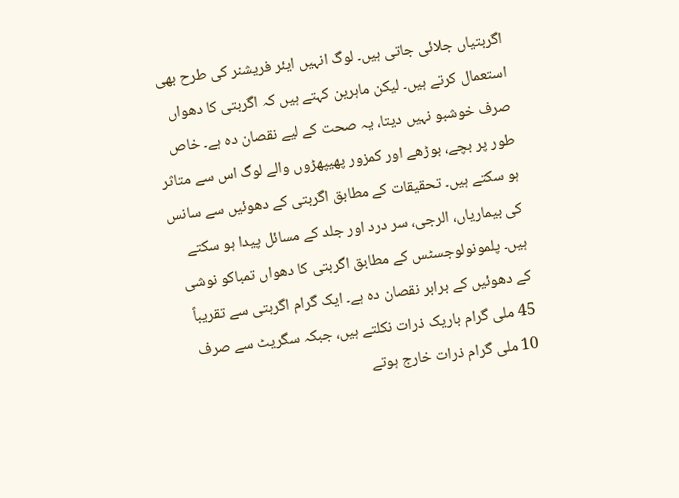اگربتیاں جلائی جاتی ہیں۔ لوگ انہیں ایئر فریشنر کی طرح بھی استعمال کرتے ہیں۔ لیکن ماہرین کہتے ہیں کہ اگربتی کا دھواں صرف خوشبو نہیں دیتا، یہ صحت کے لیے نقصان دہ ہے۔ خاص طور پر بچے، بوڑھے اور کمزور پھیپھڑوں والے لوگ اس سے متاثر ہو سکتے ہیں۔ تحقیقات کے مطابق اگربتی کے دھوئیں سے سانس کی بیماریاں، الرجی، سر درد اور جلد کے مسائل پیدا ہو سکتے ہیں۔ پلمونولوجسٹس کے مطابق اگربتی کا دھواں تمباکو نوشی کے دھوئیں کے برابر نقصان دہ ہے۔ ایک گرام اگربتی سے تقریباً 45 ملی گرام باریک ذرات نکلتے ہیں، جبکہ سگریٹ سے صرف 10 ملی گرام ذرات خارج ہوتے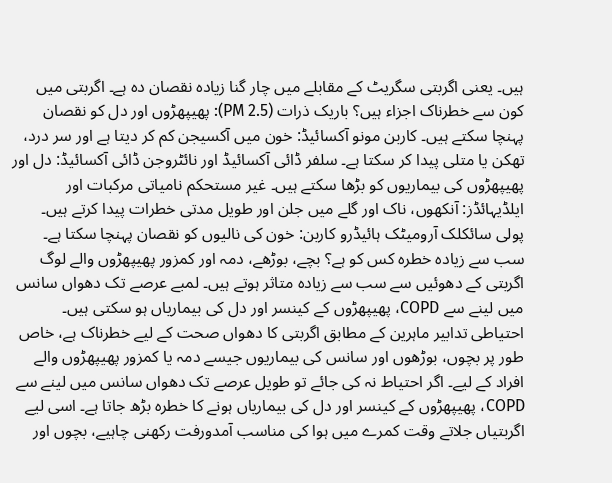ہیں۔ یعنی اگربتی سگریٹ کے مقابلے میں چار گنا زیادہ نقصان دہ ہے۔ اگربتی میں کون سے خطرناک اجزاء ہیں؟ باریک ذرات (PM 2.5): پھیپھڑوں اور دل کو نقصان پہنچا سکتے ہیں۔ کاربن مونو آکسائیڈ: خون میں آکسیجن کم کر دیتا ہے اور سر درد، تھکن یا متلی پیدا کر سکتا ہے۔ سلفر ڈائی آکسائیڈ اور نائٹروجن ڈائی آکسائیڈ: دل اور پھیپھڑوں کی بیماریوں کو بڑھا سکتے ہیں۔ غیر مستحکم نامیاتی مرکبات اور ایلڈیہائڈز: آنکھوں، ناک اور گلے میں جلن اور طویل مدتی خطرات پیدا کرتے ہیں۔ پولی سائکلک آرومیٹک ہائیڈرو کاربن: خون کی نالیوں کو نقصان پہنچا سکتا ہے۔ سب سے زیادہ خطرہ کس کو ہے؟ بچے، بوڑھے، دمہ اور کمزور پھیپھڑوں والے لوگ اگربتی کے دھوئیں سے سب سے زیادہ متاثر ہوتے ہیں۔ لمبے عرصے تک دھواں سانس میں لینے سے COPD، پھیپھڑوں کے کینسر اور دل کی بیماریاں ہو سکتی ہیں۔ احتیاطی تدابیر ماہرین کے مطابق اگربتی کا دھواں صحت کے لیے خطرناک ہے، خاص طور پر بچوں، بوڑھوں اور سانس کی بیماریوں جیسے دمہ یا کمزور پھیپھڑوں والے افراد کے لیے۔ اگر احتیاط نہ کی جائے تو طویل عرصے تک دھواں سانس میں لینے سے COPD، پھیپھڑوں کے کینسر اور دل کی بیماریاں ہونے کا خطرہ بڑھ جاتا ہے۔ اسی لیے اگربتیاں جلاتے وقت کمرے میں ہوا کی مناسب آمدورفت رکھنی چاہیے، بچوں اور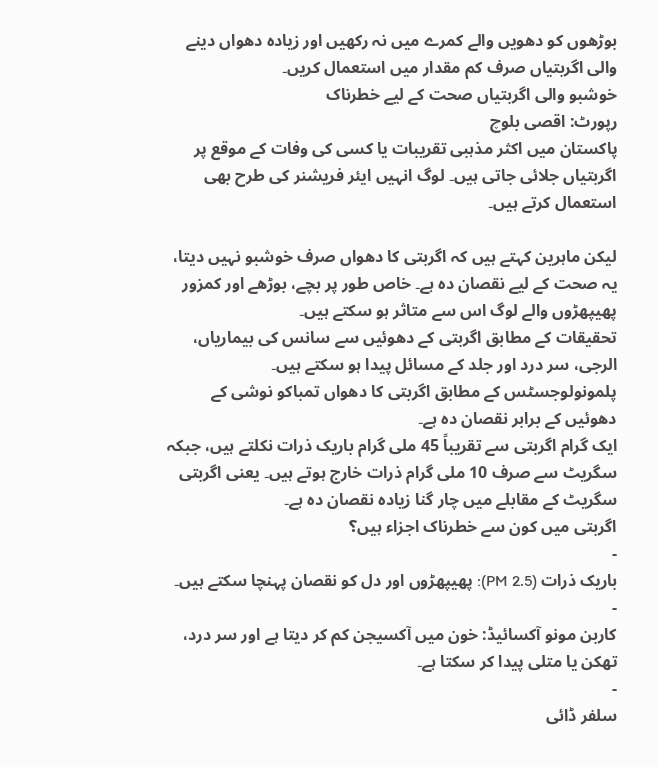بوڑھوں کو دھویں والے کمرے میں نہ رکھیں اور زیادہ دھواں دینے والی اگربتیاں صرف کم مقدار میں استعمال کریں۔
خوشبو والی اگربتیاں صحت کے لیے خطرناک
رپورٹ: اقصی بلوچ
پاکستان میں اکثر مذہبی تقریبات یا کسی کی وفات کے موقع پر اگربتیاں جلائی جاتی ہیں۔ لوگ انہیں ایئر فریشنر کی طرح بھی استعمال کرتے ہیں۔

لیکن ماہرین کہتے ہیں کہ اگربتی کا دھواں صرف خوشبو نہیں دیتا، یہ صحت کے لیے نقصان دہ ہے۔ خاص طور پر بچے، بوڑھے اور کمزور پھیپھڑوں والے لوگ اس سے متاثر ہو سکتے ہیں۔
تحقیقات کے مطابق اگربتی کے دھوئیں سے سانس کی بیماریاں، الرجی، سر درد اور جلد کے مسائل پیدا ہو سکتے ہیں۔ پلمونولوجسٹس کے مطابق اگربتی کا دھواں تمباکو نوشی کے دھوئیں کے برابر نقصان دہ ہے۔
ایک گرام اگربتی سے تقریباً 45 ملی گرام باریک ذرات نکلتے ہیں، جبکہ سگریٹ سے صرف 10 ملی گرام ذرات خارج ہوتے ہیں۔ یعنی اگربتی سگریٹ کے مقابلے میں چار گنا زیادہ نقصان دہ ہے۔
اگربتی میں کون سے خطرناک اجزاء ہیں؟
-
باریک ذرات (PM 2.5): پھیپھڑوں اور دل کو نقصان پہنچا سکتے ہیں۔
-
کاربن مونو آکسائیڈ: خون میں آکسیجن کم کر دیتا ہے اور سر درد، تھکن یا متلی پیدا کر سکتا ہے۔
-
سلفر ڈائی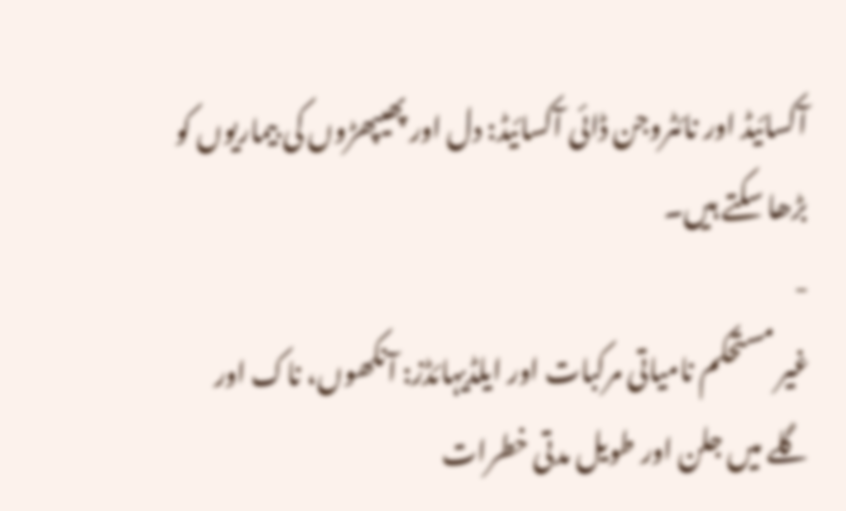آکسائیڈ اور نائٹروجن ڈائی آکسائیڈ: دل اور پھیپھڑوں کی بیماریوں کو بڑھا سکتے ہیں۔
-
غیر مستحکم نامیاتی مرکبات اور ایلڈیہائڈز: آنکھوں، ناک اور گلے میں جلن اور طویل مدتی خطرات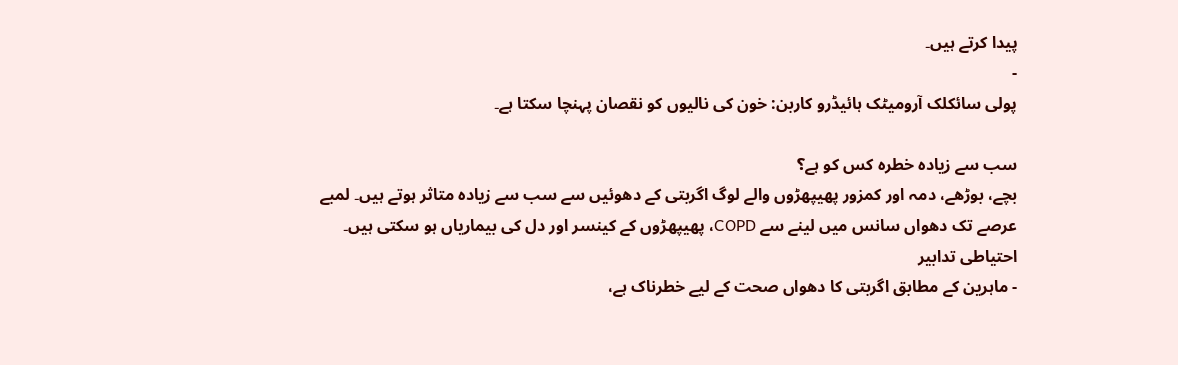پیدا کرتے ہیں۔
-
پولی سائکلک آرومیٹک ہائیڈرو کاربن: خون کی نالیوں کو نقصان پہنچا سکتا ہے۔

سب سے زیادہ خطرہ کس کو ہے؟
بچے، بوڑھے، دمہ اور کمزور پھیپھڑوں والے لوگ اگربتی کے دھوئیں سے سب سے زیادہ متاثر ہوتے ہیں۔ لمبے عرصے تک دھواں سانس میں لینے سے COPD، پھیپھڑوں کے کینسر اور دل کی بیماریاں ہو سکتی ہیں۔
احتیاطی تدابیر
- ماہرین کے مطابق اگربتی کا دھواں صحت کے لیے خطرناک ہے،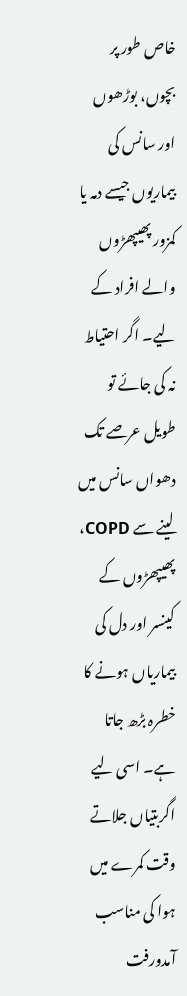خاص طور پر بچوں، بوڑھوں اور سانس کی بیماریوں جیسے دمہ یا کمزور پھیپھڑوں والے افراد کے لیے۔ اگر احتیاط نہ کی جائے تو طویل عرصے تک دھواں سانس میں لینے سے COPD، پھیپھڑوں کے کینسر اور دل کی بیماریاں ہونے کا خطرہ بڑھ جاتا ہے۔ اسی لیے اگربتیاں جلاتے وقت کمرے میں ہوا کی مناسب آمدورفت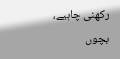رکھنی چاہیے، بچوں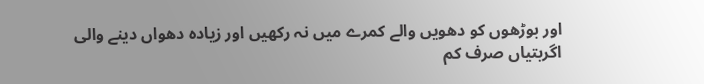اور بوڑھوں کو دھویں والے کمرے میں نہ رکھیں اور زیادہ دھواں دینے والی اگربتیاں صرف کم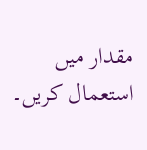مقدار میں استعمال کریں۔